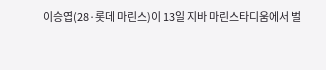이승엽(28·롯데 마린스)이 13일 지바 마린스타디움에서 벌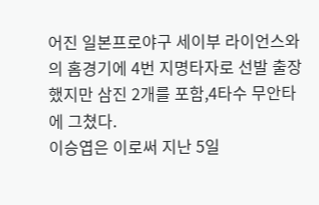어진 일본프로야구 세이부 라이언스와의 홈경기에 4번 지명타자로 선발 출장했지만 삼진 2개를 포함,4타수 무안타에 그쳤다.
이승엽은 이로써 지난 5일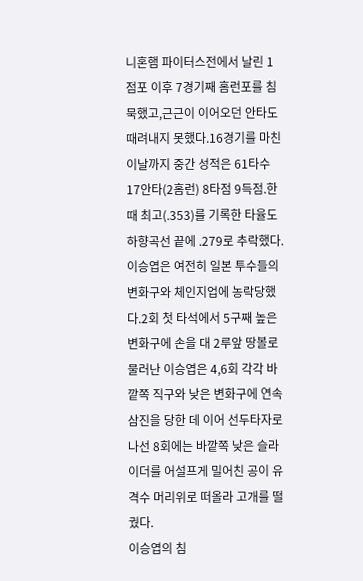니혼햄 파이터스전에서 날린 1점포 이후 7경기째 홈런포를 침묵했고,근근이 이어오던 안타도 때려내지 못했다.16경기를 마친 이날까지 중간 성적은 61타수 17안타(2홈런) 8타점 9득점.한때 최고(.353)를 기록한 타율도 하향곡선 끝에 .279로 추락했다.
이승엽은 여전히 일본 투수들의 변화구와 체인지업에 농락당했다.2회 첫 타석에서 5구째 높은 변화구에 손을 대 2루앞 땅볼로 물러난 이승엽은 4,6회 각각 바깥쪽 직구와 낮은 변화구에 연속 삼진을 당한 데 이어 선두타자로 나선 8회에는 바깥쪽 낮은 슬라이더를 어설프게 밀어친 공이 유격수 머리위로 떠올라 고개를 떨궜다.
이승엽의 침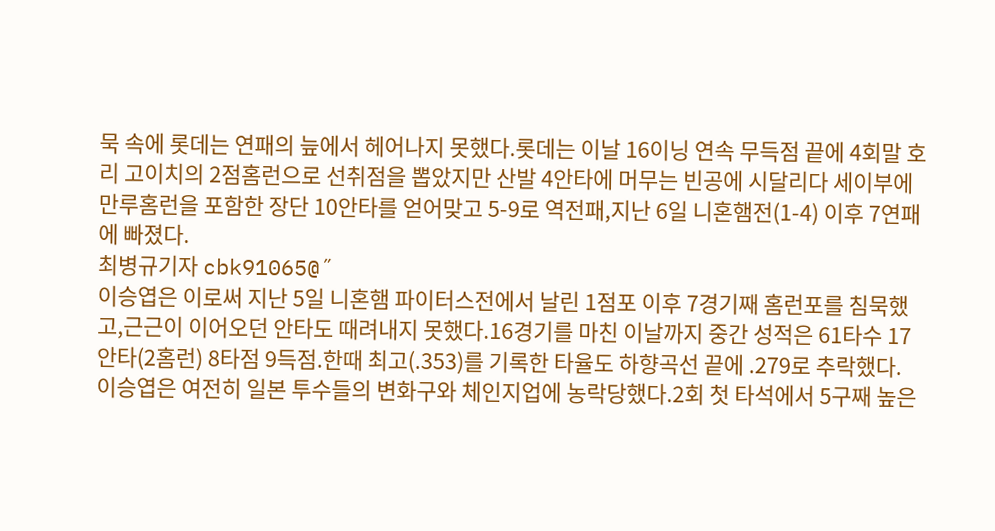묵 속에 롯데는 연패의 늪에서 헤어나지 못했다.롯데는 이날 16이닝 연속 무득점 끝에 4회말 호리 고이치의 2점홈런으로 선취점을 뽑았지만 산발 4안타에 머무는 빈공에 시달리다 세이부에 만루홈런을 포함한 장단 10안타를 얻어맞고 5-9로 역전패,지난 6일 니혼햄전(1-4) 이후 7연패에 빠졌다.
최병규기자 cbk91065@˝
이승엽은 이로써 지난 5일 니혼햄 파이터스전에서 날린 1점포 이후 7경기째 홈런포를 침묵했고,근근이 이어오던 안타도 때려내지 못했다.16경기를 마친 이날까지 중간 성적은 61타수 17안타(2홈런) 8타점 9득점.한때 최고(.353)를 기록한 타율도 하향곡선 끝에 .279로 추락했다.
이승엽은 여전히 일본 투수들의 변화구와 체인지업에 농락당했다.2회 첫 타석에서 5구째 높은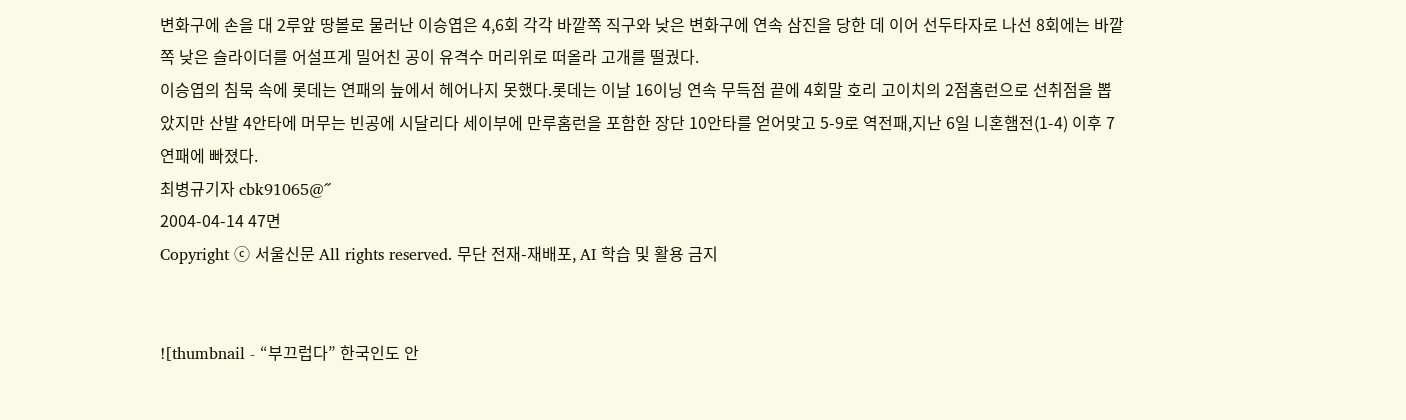변화구에 손을 대 2루앞 땅볼로 물러난 이승엽은 4,6회 각각 바깥쪽 직구와 낮은 변화구에 연속 삼진을 당한 데 이어 선두타자로 나선 8회에는 바깥쪽 낮은 슬라이더를 어설프게 밀어친 공이 유격수 머리위로 떠올라 고개를 떨궜다.
이승엽의 침묵 속에 롯데는 연패의 늪에서 헤어나지 못했다.롯데는 이날 16이닝 연속 무득점 끝에 4회말 호리 고이치의 2점홈런으로 선취점을 뽑았지만 산발 4안타에 머무는 빈공에 시달리다 세이부에 만루홈런을 포함한 장단 10안타를 얻어맞고 5-9로 역전패,지난 6일 니혼햄전(1-4) 이후 7연패에 빠졌다.
최병규기자 cbk91065@˝
2004-04-14 47면
Copyright ⓒ 서울신문 All rights reserved. 무단 전재-재배포, AI 학습 및 활용 금지


![thumbnail - “부끄럽다” 한국인도 안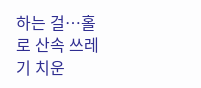하는 걸…홀로 산속 쓰레기 치운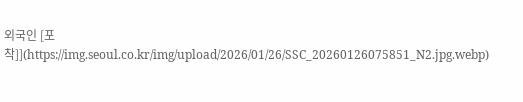외국인 [포착]](https://img.seoul.co.kr/img/upload/2026/01/26/SSC_20260126075851_N2.jpg.webp)